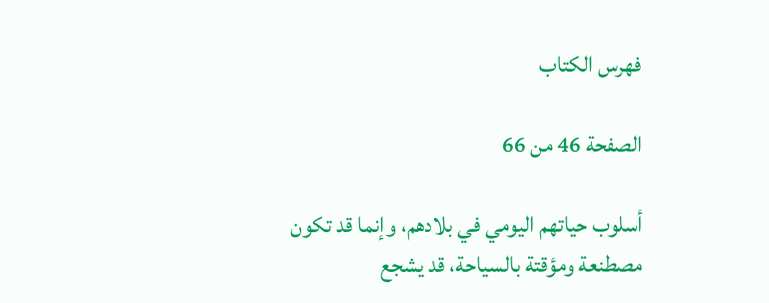فهرس الكتاب

الصفحة 46 من 66

أسلوب حياتهم اليومي في بلادهم، وإنما قد تكون مصطنعة ومؤقتة بالسياحة، قد يشجع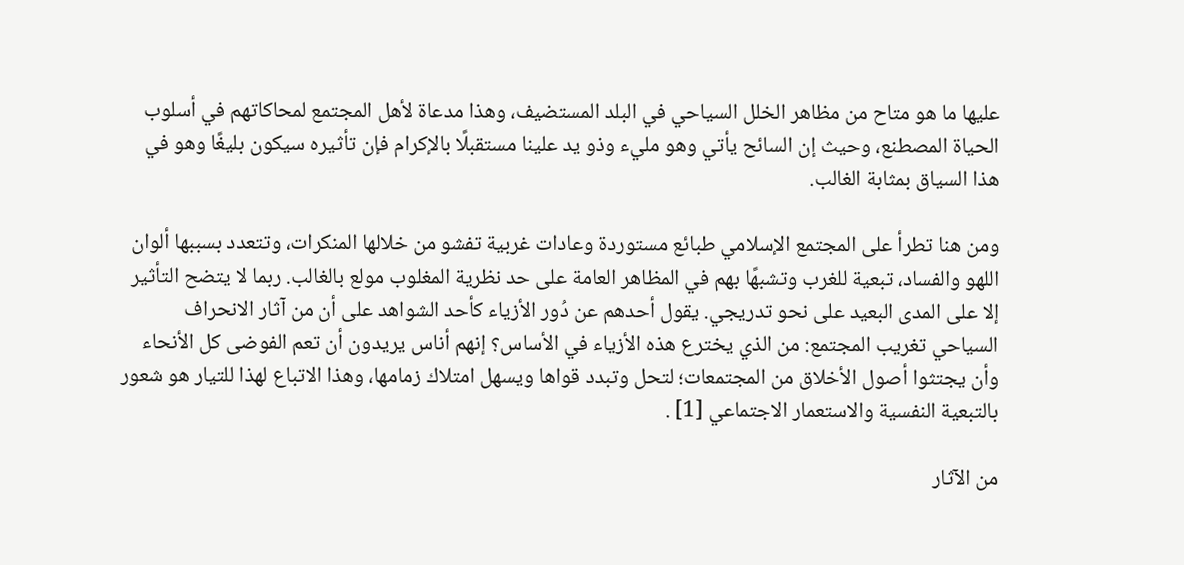عليها ما هو متاح من مظاهر الخلل السياحي في البلد المستضيف، وهذا مدعاة لأهل المجتمع لمحاكاتهم في أسلوب الحياة المصطنع، وحيث إن السائح يأتي وهو مليء وذو يد علينا مستقبلًا بالإكرام فإن تأثيره سيكون بليغًا وهو في هذا السياق بمثابة الغالب.

ومن هنا تطرأ على المجتمع الإسلامي طبائع مستوردة وعادات غربية تفشو من خلالها المنكرات، وتتعدد بسببها ألوان اللهو والفساد، تبعية للغرب وتشبهًا بهم في المظاهر العامة على حد نظرية المغلوب مولع بالغالب. ربما لا يتضح التأثير إلا على المدى البعيد على نحو تدريجي. يقول أحدهم عن دُور الأزياء كأحد الشواهد على أن من آثار الانحراف السياحي تغريب المجتمع: من الذي يخترع هذه الأزياء في الأساس؟ إنهم أناس يريدون أن تعم الفوضى كل الأنحاء وأن يجتثوا أصول الأخلاق من المجتمعات؛ لتحل وتبدد قواها ويسهل امتلاك زمامها، وهذا الاتباع لهذا للتيار هو شعور بالتبعية النفسية والاستعمار الاجتماعي [1] .

من الآثار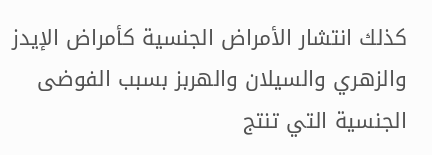كذلك انتشار الأمراض الجنسية كأمراض الإيدز والزهري والسيلان والهربز بسبب الفوضى الجنسية التي تنتج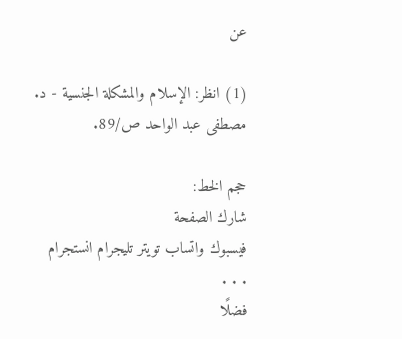عن

(1) انظر: الإسلام والمشكلة الجنسية - د. مصطفى عبد الواحد ص/89.

حجم الخط:
شارك الصفحة
فيسبوك واتساب تويتر تليجرام انستجرام
. . .
فضلًا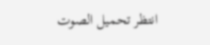انتظر تحميل الصوت